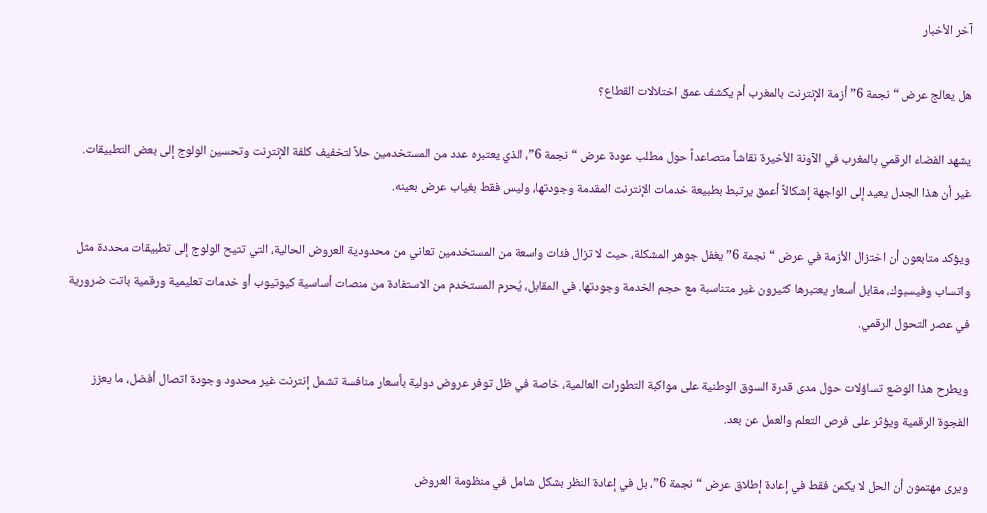آخر الأخبار

هل يعالج عرض “نجمة 6” أزمة الإنترنت بالمغرب أم يكشف عمق اختلالات القطاع؟

يشهد الفضاء الرقمي بالمغرب في الآونة الأخيرة نقاشاً متصاعداً حول مطلب عودة عرض “نجمة 6”، الذي يعتبره عدد من المستخدمين حلاً لتخفيف كلفة الإنترنت وتحسين الولوج إلى بعض التطبيقات. غير أن هذا الجدل يعيد إلى الواجهة إشكالاً أعمق يرتبط بطبيعة خدمات الإنترنت المقدمة وجودتها، وليس فقط بغياب عرض بعينه.

ويؤكد متابعون أن اختزال الأزمة في عرض “نجمة 6” يغفل جوهر المشكلة، حيث لا تزال فئات واسعة من المستخدمين تعاني من محدودية العروض الحالية، التي تتيح الولوج إلى تطبيقات محددة مثل واتساب وفيسبوك، مقابل أسعار يعتبرها كثيرون غير متناسبة مع حجم الخدمة وجودتها. في المقابل، يُحرم المستخدم من الاستفادة من منصات أساسية كيوتيوب أو خدمات تعليمية ورقمية باتت ضرورية في عصر التحول الرقمي.

ويطرح هذا الوضع تساؤلات حول مدى قدرة السوق الوطنية على مواكبة التطورات العالمية، خاصة في ظل توفر عروض دولية بأسعار منافسة تشمل إنترنت غير محدود وجودة اتصال أفضل، ما يعزز الفجوة الرقمية ويؤثر على فرص التعلم والعمل عن بعد.

ويرى مهتمون أن الحل لا يكمن فقط في إعادة إطلاق عرض “نجمة 6”، بل في إعادة النظر بشكل شامل في منظومة العروض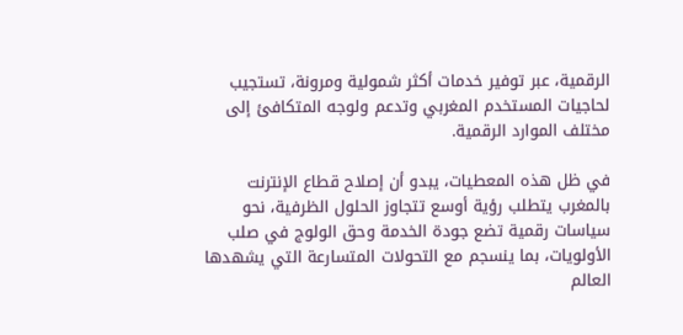الرقمية، عبر توفير خدمات أكثر شمولية ومرونة، تستجيب لحاجيات المستخدم المغربي وتدعم ولوجه المتكافئ إلى مختلف الموارد الرقمية.

في ظل هذه المعطيات، يبدو أن إصلاح قطاع الإنترنت بالمغرب يتطلب رؤية أوسع تتجاوز الحلول الظرفية، نحو سياسات رقمية تضع جودة الخدمة وحق الولوج في صلب الأولويات، بما ينسجم مع التحولات المتسارعة التي يشهدها العالم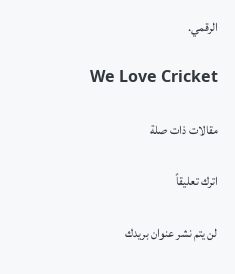الرقمي.

We Love Cricket

مقالات ذات صلة

اترك تعليقاً

لن يتم نشر عنوان بريدك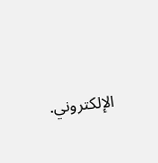الإلكتروني.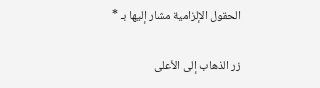الحقول الإلزامية مشار إليها بـ *

زر الذهاب إلى الأعلى